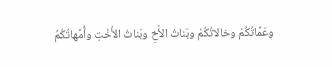وعَمَّاتُكُمْ وخالاتُكُمْ وبَناتُ الأْخِ وبَناتُ الأُخْتِ وأُمَّهاتُكُمُ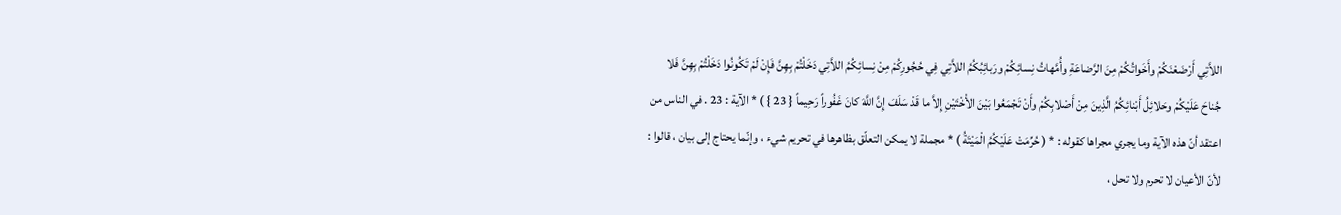اللاَّتِي أَرْضَعْنَكُمْ وأَخَواتُكُمْ مِنَ الرَّضاعَةِ وأُمَّهاتُ نِسائِكُمْ ورَبائِبُكُمُ اللاَّتِي فِي حُجُورِكُمْ مِنْ نِسائِكُمُ اللاَّتِي دَخَلْتُمْ بِهِنَّ فَإِنْ لَمْ تَكُونُوا دَخَلْتُمْ بِهِنَّ فَلا جُناحَ عَلَيْكُمْ وحَلائِلُ أَبْنائِكُمُ الَّذِينَ مِنْ أَصْلابِكُمْ وأَنْ تَجْمَعُوا بَيْنَ الأْخْتَيْنِ إِلاَّ ما قَدْ سَلَفَ إِنَّ اللَّهَ كانَ غَفُوراً رَحِيماً { 23 } ) * الآية : 23 . في الناس من اعتقد أنّ هذه الآية وما يجري مجراها كقوله : * ( حُرِّمَتْ عَلَيْكُمُ الْمَيْتَةُ ) * مجملة لا يمكن التعلّق بظاهرها في تحريم شيء ، وإنّما يحتاج إلى بيان ، قالوا : لأنّ الأعيان لا تحرم ولا تحل ،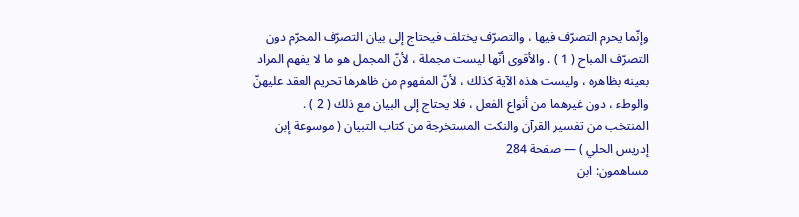وإنّما يحرم التصرّف فيها ، والتصرّف يختلف فيحتاج إلى بيان التصرّف المحرّم دون التصرّف المباح ( 1 ) . والأقوى أنّها ليست مجملة ، لأنّ المجمل هو ما لا يفهم المراد بعينه بظاهره ، وليست هذه الآية كذلك ، لأنّ المفهوم من ظاهرها تحريم العقد عليهنّ والوطء ، دون غيرهما من أنواع الفعل ، فلا يحتاج إلى البيان مع ذلك ( 2 ) .
المنتخب من تفسير القرآن والنكت المستخرجة من كتاب التبيان ( موسوعة إبن إدريس الحلي ) — صفحة 284
مساهمون: ابن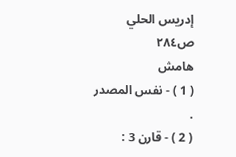إدريس الحلي
ص٢٨٤
هامش
( 1 ) - نفس المصدر .
( 2 ) - قارن 3 :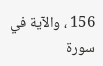156 ، والآية في سورة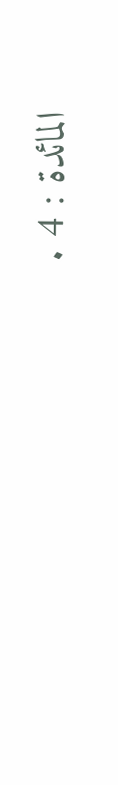المائدة : 4 .